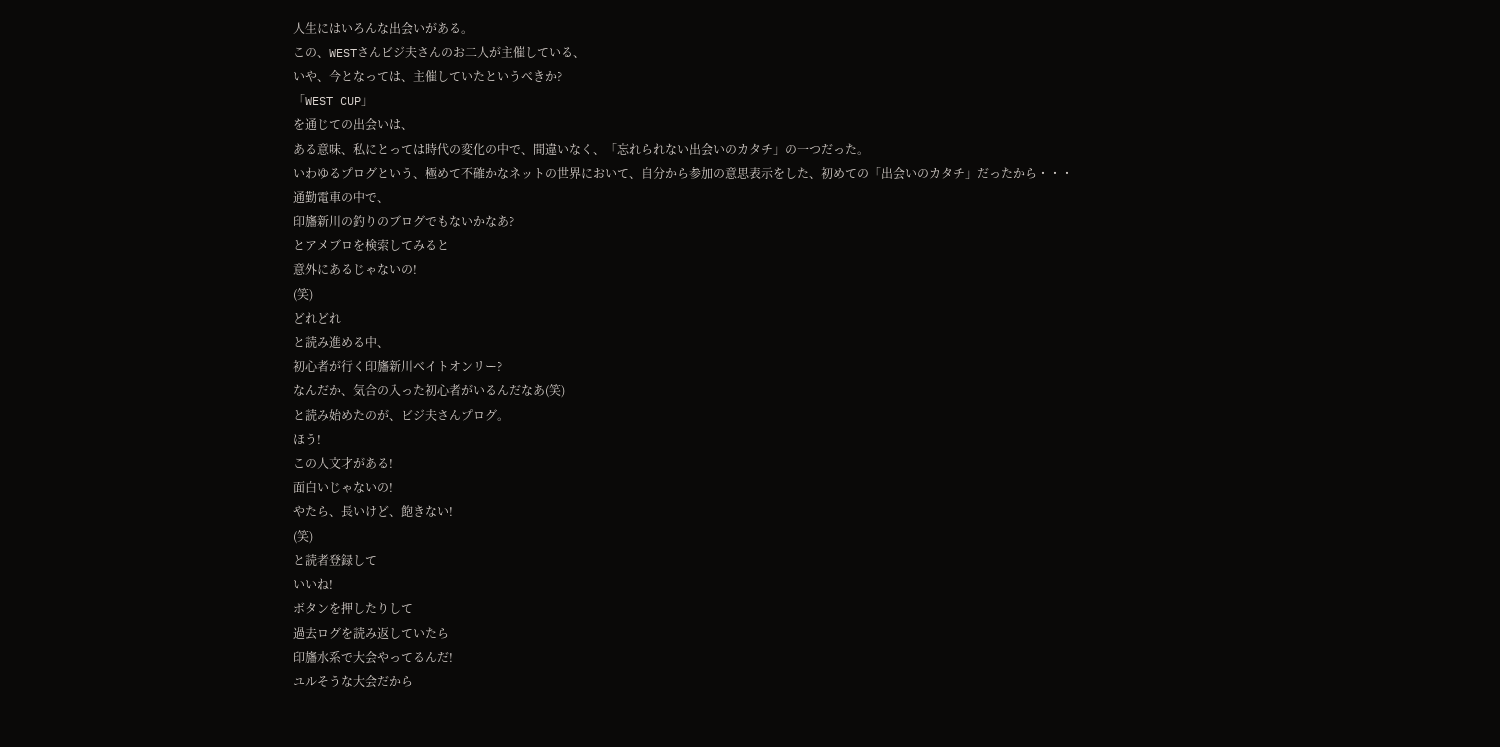人生にはいろんな出会いがある。
この、WESTさんビジ夫さんのお二人が主催している、
いや、今となっては、主催していたというべきか?
「WEST CUP」
を通じての出会いは、
ある意味、私にとっては時代の変化の中で、間違いなく、「忘れられない出会いのカタチ」の一つだった。
いわゆるプログという、極めて不確かなネットの世界において、自分から参加の意思表示をした、初めての「出会いのカタチ」だったから・・・
通勤電車の中で、
印旛新川の釣りのブログでもないかなあ?
とアメブロを検索してみると
意外にあるじゃないの!
(笑)
どれどれ
と読み進める中、
初心者が行く印旛新川ベイトオンリー?
なんだか、気合の入った初心者がいるんだなあ(笑)
と読み始めたのが、ビジ夫さんプログ。
ほう!
この人文才がある!
面白いじゃないの!
やたら、長いけど、飽きない!
(笑)
と読者登録して
いいね!
ボタンを押したりして
過去ログを読み返していたら
印旛水系で大会やってるんだ!
ユルそうな大会だから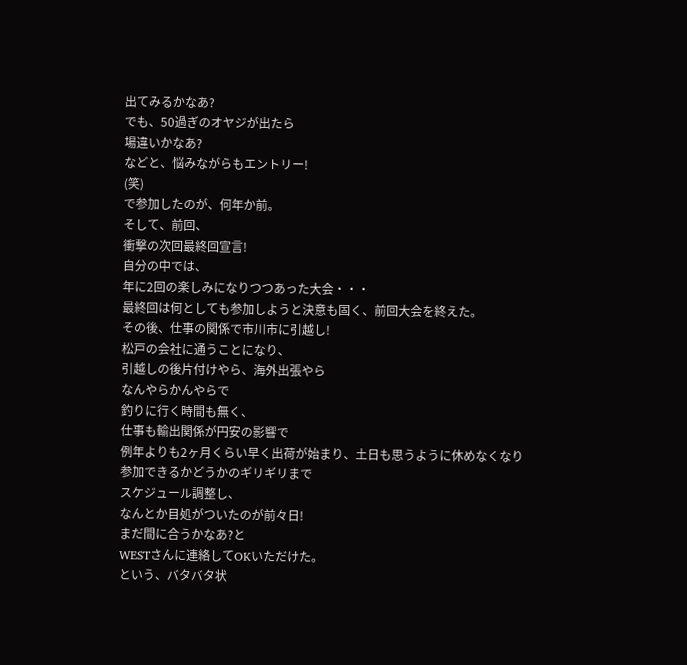出てみるかなあ?
でも、50過ぎのオヤジが出たら
場違いかなあ?
などと、悩みながらもエントリー!
(笑)
で参加したのが、何年か前。
そして、前回、
衝撃の次回最終回宣言!
自分の中では、
年に2回の楽しみになりつつあった大会・・・
最終回は何としても参加しようと決意も固く、前回大会を終えた。
その後、仕事の関係で市川市に引越し!
松戸の会社に通うことになり、
引越しの後片付けやら、海外出張やら
なんやらかんやらで
釣りに行く時間も無く、
仕事も輸出関係が円安の影響で
例年よりも2ヶ月くらい早く出荷が始まり、土日も思うように休めなくなり
参加できるかどうかのギリギリまで
スケジュール調整し、
なんとか目処がついたのが前々日!
まだ間に合うかなあ?と
WESTさんに連絡してOKいただけた。
という、バタバタ状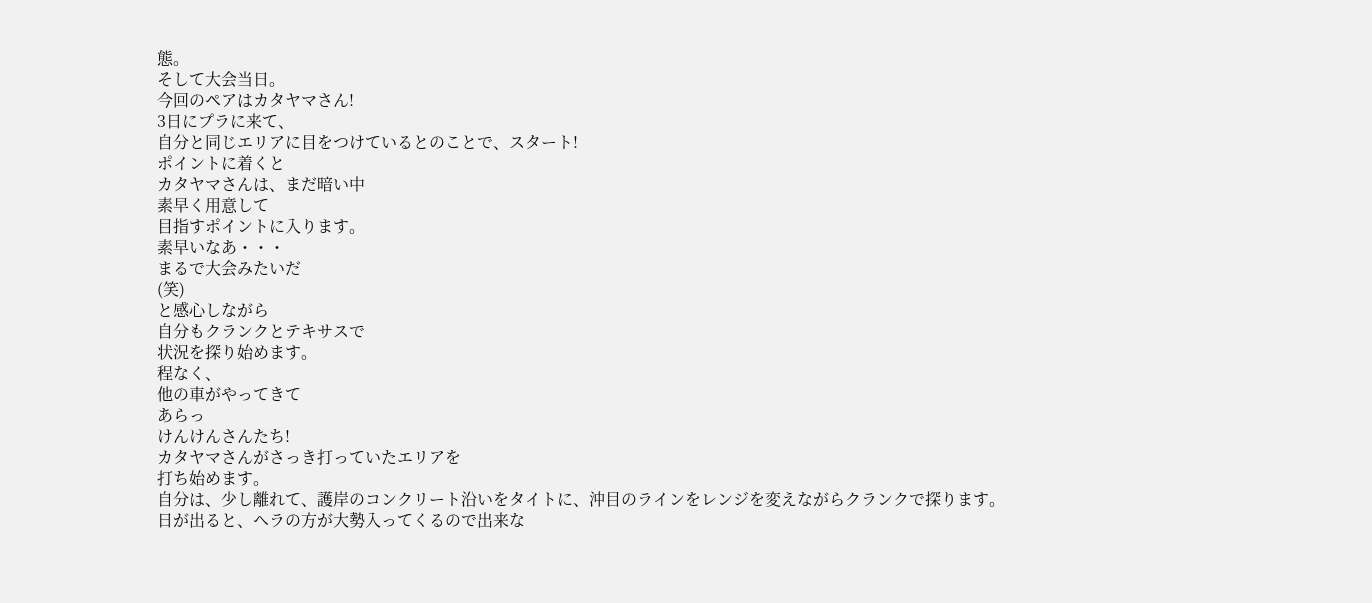態。
そして大会当日。
今回のペアはカタヤマさん!
3日にプラに来て、
自分と同じエリアに目をつけているとのことで、スタート!
ポイントに着くと
カタヤマさんは、まだ暗い中
素早く用意して
目指すポイントに入ります。
素早いなあ・・・
まるで大会みたいだ
(笑)
と感心しながら
自分もクランクとテキサスで
状況を探り始めます。
程なく、
他の車がやってきて
あらっ
けんけんさんたち!
カタヤマさんがさっき打っていたエリアを
打ち始めます。
自分は、少し離れて、護岸のコンクリート沿いをタイトに、沖目のラインをレンジを変えながらクランクで探ります。
日が出ると、ヘラの方が大勢入ってくるので出来な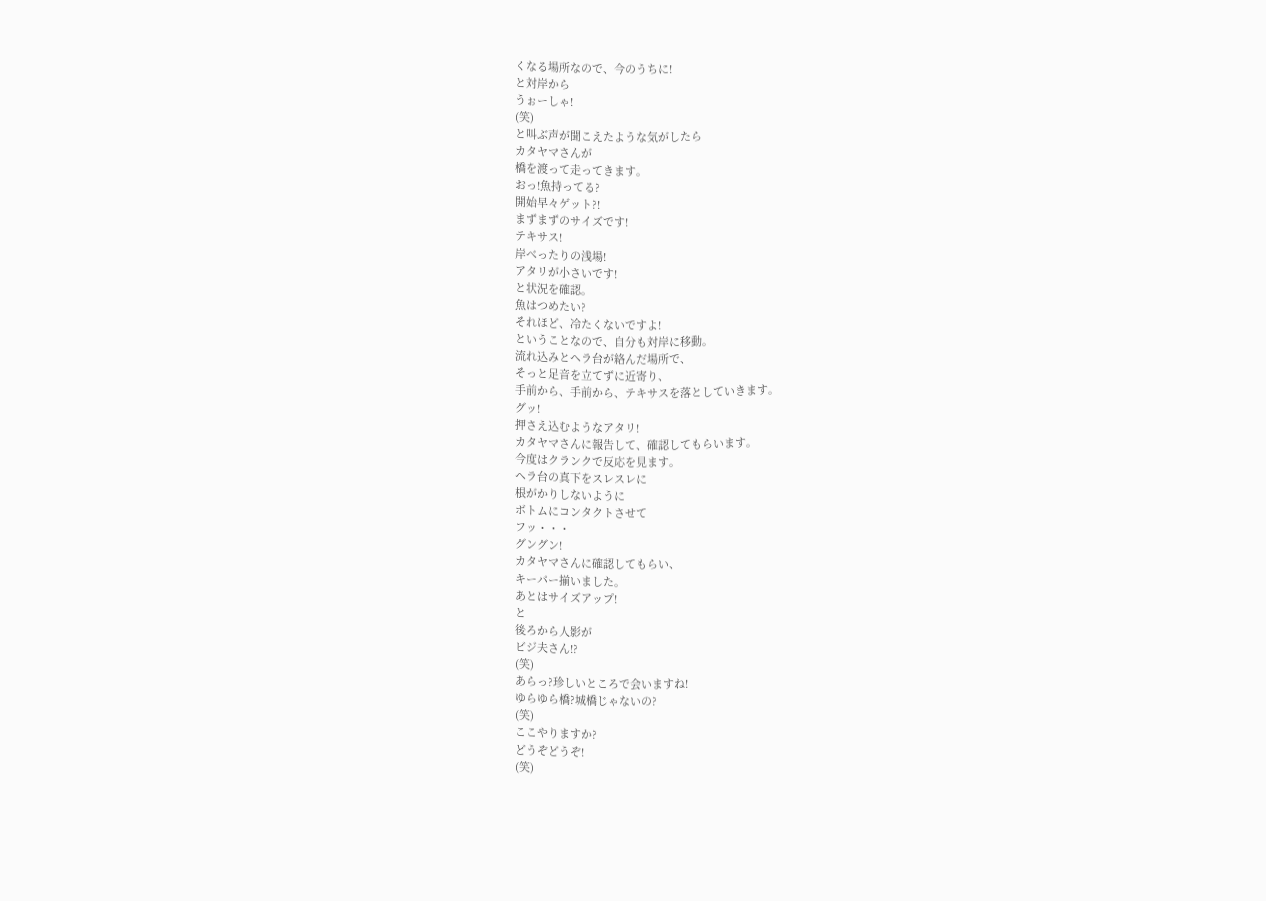くなる場所なので、今のうちに!
と対岸から
うぉーしゃ!
(笑)
と叫ぶ声が聞こえたような気がしたら
カタヤマさんが
橋を渡って走ってきます。
おっ!魚持ってる?
開始早々ゲット?!
まずまずのサイズです!
テキサス!
岸べったりの浅場!
アタリが小さいです!
と状況を確認。
魚はつめたい?
それほど、冷たくないですよ!
ということなので、自分も対岸に移動。
流れ込みとヘラ台が絡んだ場所で、
そっと足音を立てずに近寄り、
手前から、手前から、テキサスを落としていきます。
グッ!
押さえ込むようなアタリ!
カタヤマさんに報告して、確認してもらいます。
今度はクランクで反応を見ます。
ヘラ台の真下をスレスレに
根がかりしないように
ボトムにコンタクトさせて
フッ・・・
グングン!
カタヤマさんに確認してもらい、
キーパー揃いました。
あとはサイズアップ!
と
後ろから人影が
ビジ夫さん!?
(笑)
あらっ?珍しいところで会いますね!
ゆらゆら橋?城橋じゃないの?
(笑)
ここやりますか?
どうぞどうぞ!
(笑)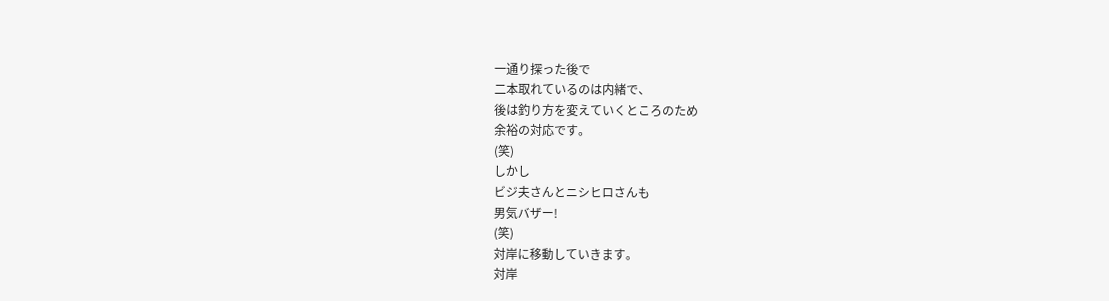一通り探った後で
二本取れているのは内緒で、
後は釣り方を変えていくところのため
余裕の対応です。
(笑)
しかし
ビジ夫さんとニシヒロさんも
男気バザー!
(笑)
対岸に移動していきます。
対岸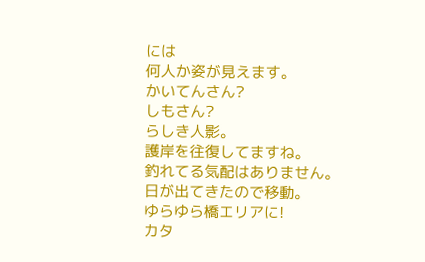には
何人か姿が見えます。
かいてんさん?
しもさん?
らしき人影。
護岸を往復してますね。
釣れてる気配はありません。
日が出てきたので移動。
ゆらゆら橋エリアに!
カタ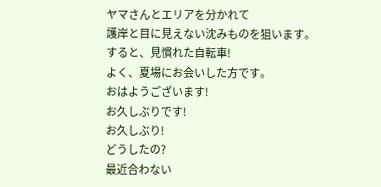ヤマさんとエリアを分かれて
護岸と目に見えない沈みものを狙います。
すると、見慣れた自転車!
よく、夏場にお会いした方です。
おはようございます!
お久しぶりです!
お久しぶり!
どうしたの?
最近合わない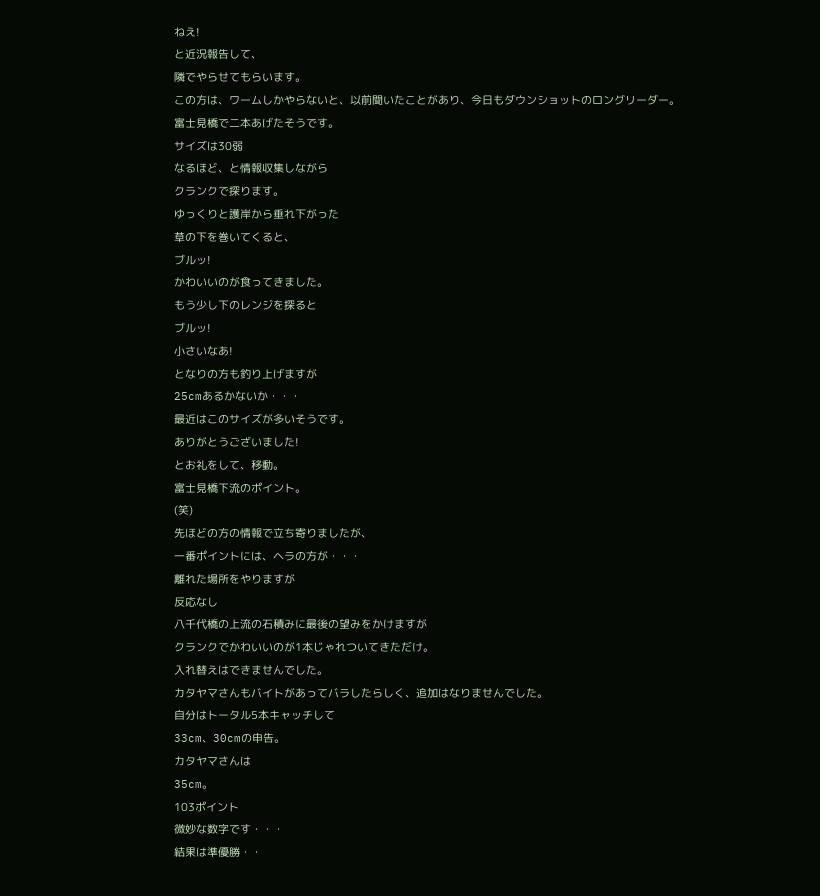ねえ!
と近況報告して、
隣でやらせてもらいます。
この方は、ワームしかやらないと、以前聞いたことがあり、今日もダウンショットのロングリーダー。
富士見橋で二本あげたそうです。
サイズは30弱
なるほど、と情報収集しながら
クランクで探ります。
ゆっくりと護岸から垂れ下がった
草の下を巻いてくると、
ブルッ!
かわいいのが食ってきました。
もう少し下のレンジを探ると
ブルッ!
小さいなあ!
となりの方も釣り上げますが
25cmあるかないか・・・
最近はこのサイズが多いそうです。
ありがとうございました!
とお礼をして、移動。
富士見橋下流のポイント。
(笑)
先ほどの方の情報で立ち寄りましたが、
一番ポイントには、ヘラの方が・・・
離れた場所をやりますが
反応なし
八千代橋の上流の石積みに最後の望みをかけますが
クランクでかわいいのが1本じゃれついてきただけ。
入れ替えはできませんでした。
カタヤマさんもバイトがあってバラしたらしく、追加はなりませんでした。
自分はトータル5本キャッチして
33cm、30cmの申告。
カタヤマさんは
35cm。
103ポイント
微妙な数字です・・・
結果は準優勝・・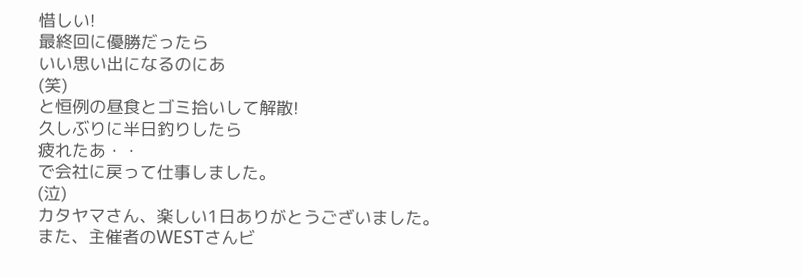惜しい!
最終回に優勝だったら
いい思い出になるのにあ
(笑)
と恒例の昼食とゴミ拾いして解散!
久しぶりに半日釣りしたら
疲れたあ・・
で会社に戻って仕事しました。
(泣)
カタヤマさん、楽しい1日ありがとうございました。
また、主催者のWESTさんビ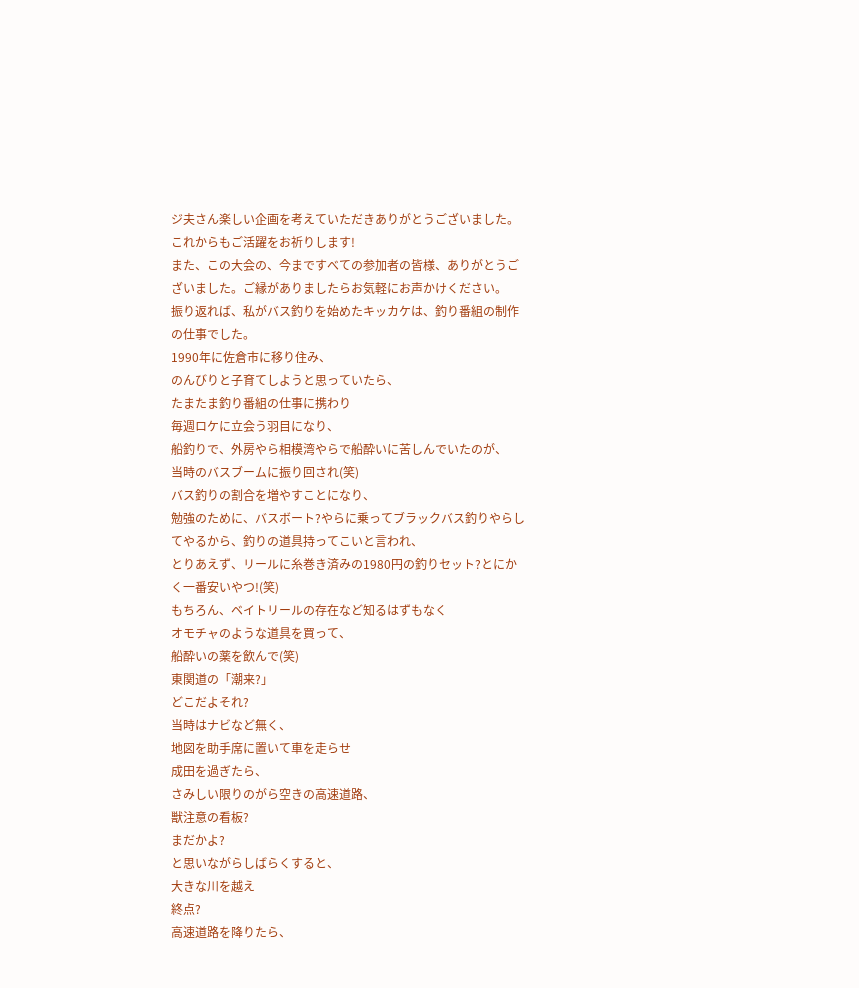ジ夫さん楽しい企画を考えていただきありがとうございました。これからもご活躍をお祈りします!
また、この大会の、今まですべての参加者の皆様、ありがとうございました。ご縁がありましたらお気軽にお声かけください。
振り返れば、私がバス釣りを始めたキッカケは、釣り番組の制作の仕事でした。
1990年に佐倉市に移り住み、
のんびりと子育てしようと思っていたら、
たまたま釣り番組の仕事に携わり
毎週ロケに立会う羽目になり、
船釣りで、外房やら相模湾やらで船酔いに苦しんでいたのが、
当時のバスブームに振り回され(笑)
バス釣りの割合を増やすことになり、
勉強のために、バスボート?やらに乗ってブラックバス釣りやらしてやるから、釣りの道具持ってこいと言われ、
とりあえず、リールに糸巻き済みの1980円の釣りセット?とにかく一番安いやつ!(笑)
もちろん、ベイトリールの存在など知るはずもなく
オモチャのような道具を買って、
船酔いの薬を飲んで(笑)
東関道の「潮来?」
どこだよそれ?
当時はナビなど無く、
地図を助手席に置いて車を走らせ
成田を過ぎたら、
さみしい限りのがら空きの高速道路、
獣注意の看板?
まだかよ?
と思いながらしばらくすると、
大きな川を越え
終点?
高速道路を降りたら、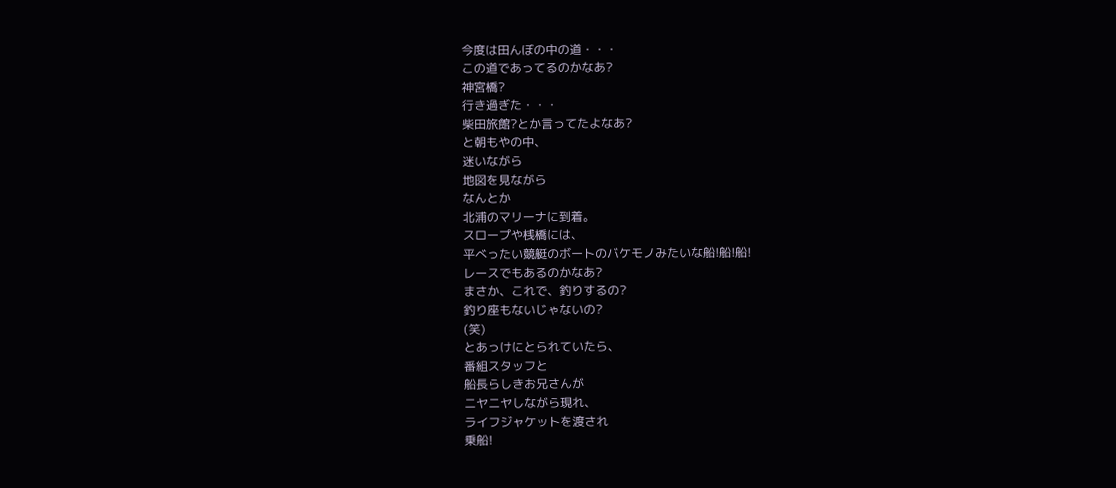今度は田んぼの中の道・・・
この道であってるのかなあ?
神宮橋?
行き過ぎた・・・
柴田旅館?とか言ってたよなあ?
と朝もやの中、
迷いながら
地図を見ながら
なんとか
北浦のマリーナに到着。
スロープや桟橋には、
平べったい競艇のボートのバケモノみたいな船!船!船!
レースでもあるのかなあ?
まさか、これで、釣りするの?
釣り座もないじゃないの?
(笑)
とあっけにとられていたら、
番組スタッフと
船長らしきお兄さんが
ニヤニヤしながら現れ、
ライフジャケットを渡され
乗船!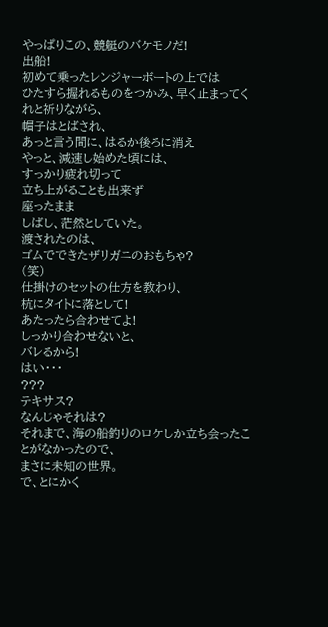やっぱりこの、競艇のバケモノだ!
出船!
初めて乗ったレンジャーボートの上では
ひたすら握れるものをつかみ、早く止まってくれと祈りながら、
帽子はとばされ、
あっと言う間に、はるか後ろに消え
やっと、減速し始めた頃には、
すっかり疲れ切って
立ち上がることも出来ず
座ったまま
しばし、茫然としていた。
渡されたのは、
ゴムでできたザリガニのおもちゃ?
(笑)
仕掛けのセットの仕方を教わり、
杭にタイトに落として!
あたったら合わせてよ!
しっかり合わせないと、
バレるから!
はい・・・
???
テキサス?
なんじゃそれは?
それまで、海の船釣りのロケしか立ち会ったことがなかったので、
まさに未知の世界。
で、とにかく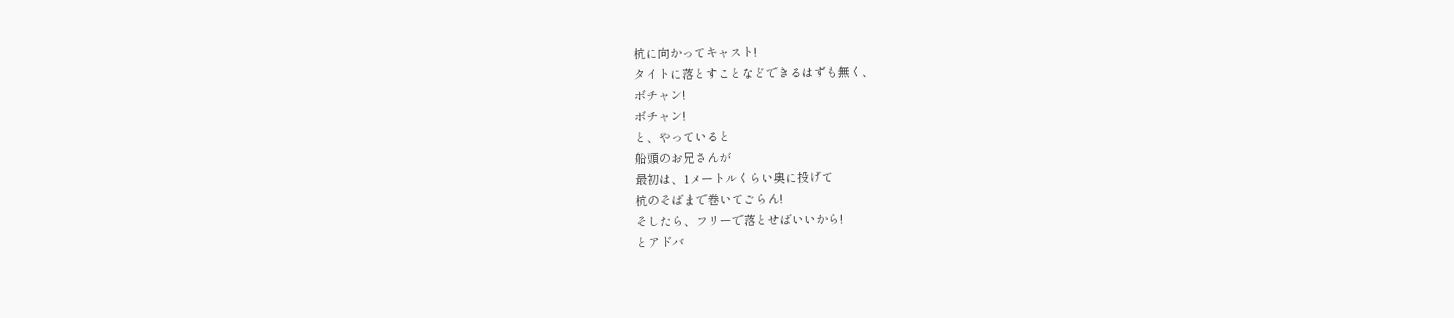杭に向かってキャスト!
タイトに落とすことなどできるはずも無く、
ボチャン!
ボチャン!
と、やっていると
船頭のお兄さんが
最初は、1メートルくらい奥に投げて
杭のそばまで巻いてごらん!
そしたら、フリーで落とせばいいから!
とアドバ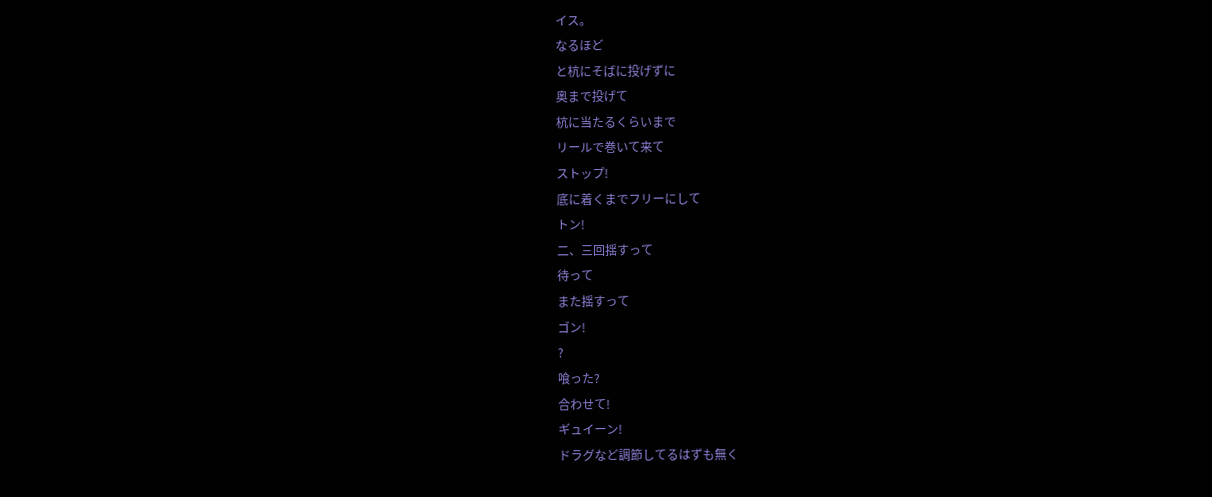イス。
なるほど
と杭にそばに投げずに
奥まで投げて
杭に当たるくらいまで
リールで巻いて来て
ストップ!
底に着くまでフリーにして
トン!
二、三回揺すって
待って
また揺すって
ゴン!
?
喰った?
合わせて!
ギュイーン!
ドラグなど調節してるはずも無く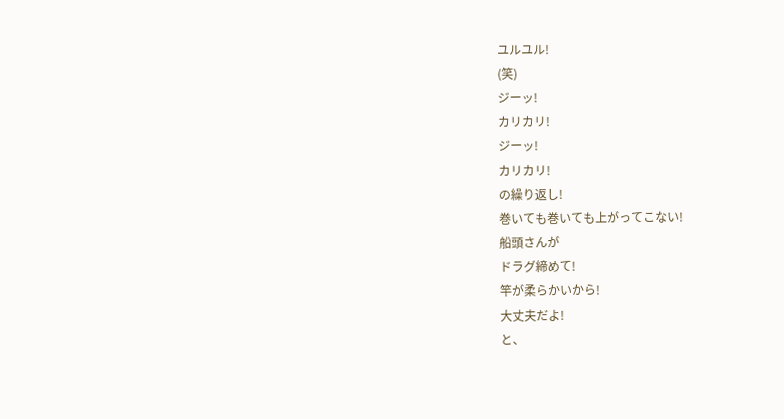ユルユル!
(笑)
ジーッ!
カリカリ!
ジーッ!
カリカリ!
の繰り返し!
巻いても巻いても上がってこない!
船頭さんが
ドラグ締めて!
竿が柔らかいから!
大丈夫だよ!
と、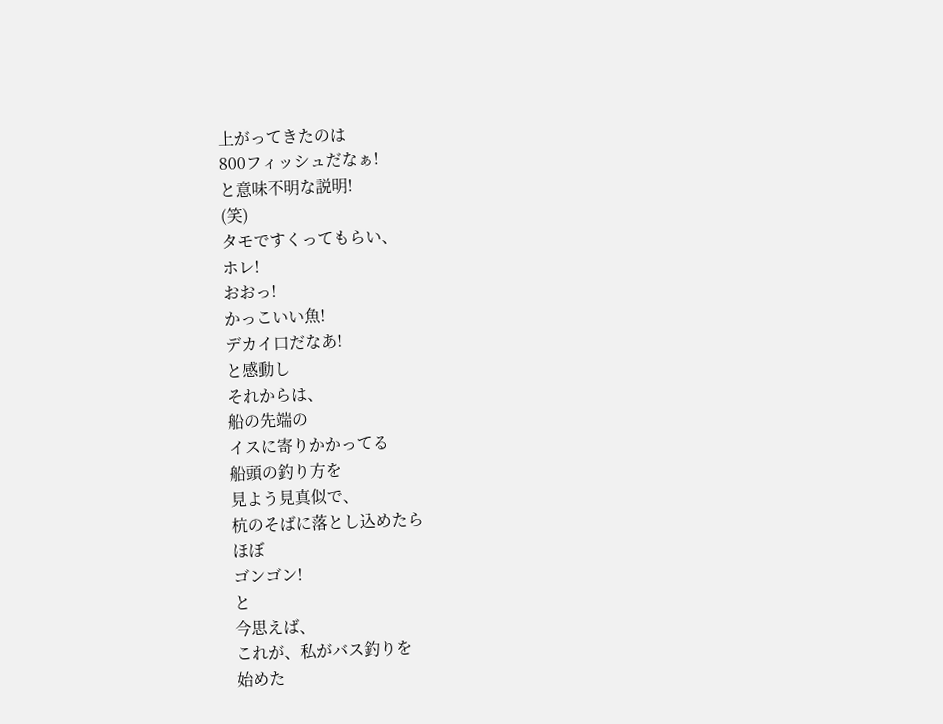上がってきたのは
800フィッシュだなぁ!
と意味不明な説明!
(笑)
タモですくってもらい、
ホレ!
おおっ!
かっこいい魚!
デカイ口だなあ!
と感動し
それからは、
船の先端の
イスに寄りかかってる
船頭の釣り方を
見よう見真似で、
杭のそばに落とし込めたら
ほぼ
ゴンゴン!
と
今思えば、
これが、私がバス釣りを
始めた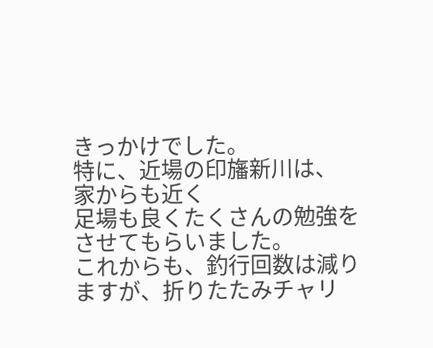きっかけでした。
特に、近場の印旛新川は、
家からも近く
足場も良くたくさんの勉強をさせてもらいました。
これからも、釣行回数は減りますが、折りたたみチャリ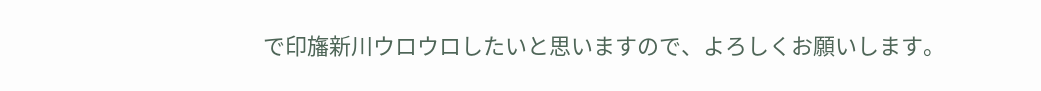で印旛新川ウロウロしたいと思いますので、よろしくお願いします。